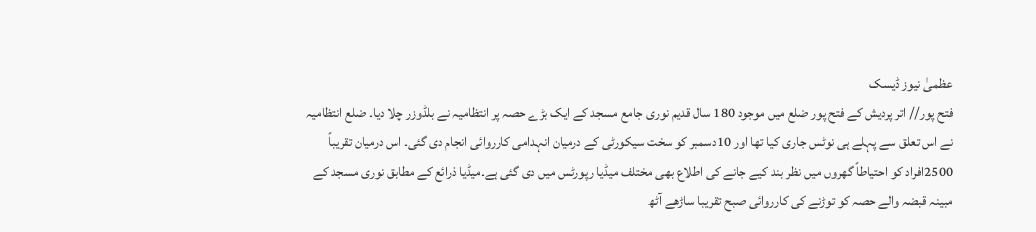عظمیٰ نیوز ڈیسک
فتح پور// اتر پردیش کے فتح پور ضلع میں موجود 180 سال قدیم نوری جامع مسجد کے ایک بڑے حصہ پر انتظامیہ نے بلڈوزر چلا دیا۔ ضلع انتظامیہ نے اس تعلق سے پہلے ہی نوٹس جاری کیا تھا اور 10دسمبر کو سخت سیکورٹی کے درمیان انہدامی کارروائی انجام دی گئی۔ اس درمیان تقریباً 2500افراد کو احتیاطاً گھروں میں نظر بند کیے جانے کی اطلاع بھی مختلف میڈیا رپورٹس میں دی گئی ہے۔میڈیا ذرائع کے مطابق نوری مسجد کے مبینہ قبضہ والے حصہ کو توڑنے کی کارروائی صبح تقریبا ساڑھے آٹھ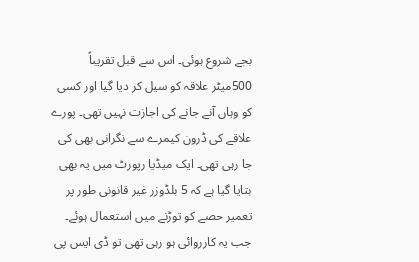بجے شروع ہوئی۔ اس سے قبل تقریباً 500میٹر علاقہ کو سیل کر دیا گیا اور کسی کو وہاں آنے جانے کی اجازت نہیں تھی۔ پورے علاقے کی ڈرون کیمرے سے نگرانی بھی کی جا رہی تھی۔ ایک میڈیا رپورٹ میں یہ بھی بتایا گیا ہے کہ 5 بلڈوزر غیر قانونی طور پر تعمیر حصے کو توڑنے میں استعمال ہوئے۔ جب یہ کارروائی ہو رہی تھی تو ڈی ایس پی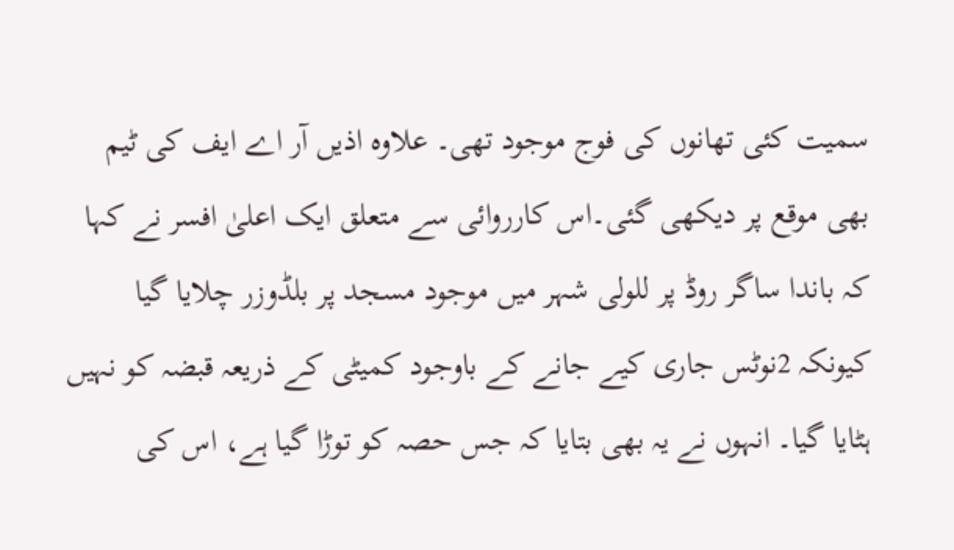سمیت کئی تھانوں کی فوج موجود تھی۔ علاوہ اذیں آر اے ایف کی ٹیم بھی موقع پر دیکھی گئی۔اس کارروائی سے متعلق ایک اعلیٰ افسر نے کہا کہ باندا ساگر روڈ پر للولی شہر میں موجود مسجد پر بلڈوزر چلایا گیا کیونکہ 2نوٹس جاری کیے جانے کے باوجود کمیٹی کے ذریعہ قبضہ کو نہیں ہٹایا گیا۔ انہوں نے یہ بھی بتایا کہ جس حصہ کو توڑا گیا ہے، اس کی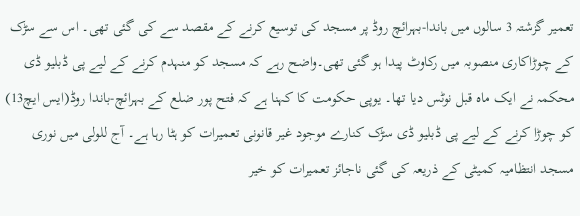تعمیر گزشتہ 3 سالوں میں باندا-بہرائچ روڈ پر مسجد کی توسیع کرنے کے مقصد سے کی گئی تھی۔ اس سے سڑک کے چوڑاکاری منصوبہ میں رکاوٹ پیدا ہو گئی تھی۔واضح رہے کہ مسجد کو منہدم کرنے کے لیے پی ڈبلیو ڈی محکمہ نے ایک ماہ قبل نوٹس دیا تھا۔ یوپی حکومت کا کہنا ہے کہ فتح پور ضلع کے بہرائچ-باندا روڈ(ایس ایچ13) کو چوڑا کرنے کے لیے پی ڈبلیو ڈی سڑک کنارے موجود غیر قانونی تعمیرات کو ہٹا رہا ہے۔ آج للولی میں نوری مسجد انتظامیہ کمیٹی کے ذریعہ کی گئی ناجائز تعمیرات کو خیر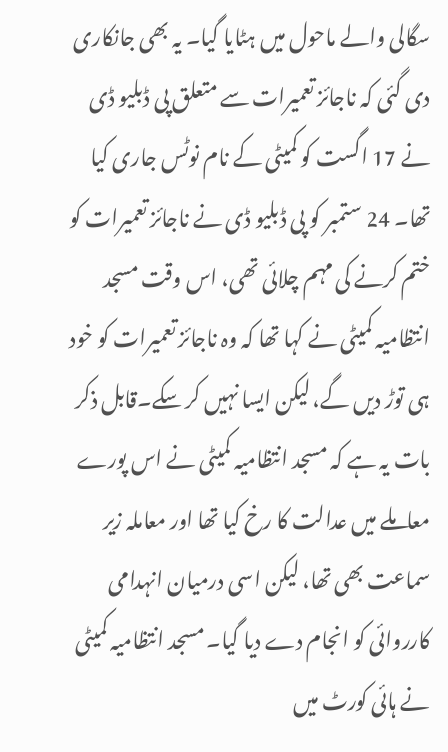سگالی والے ماحول میں ہٹایا گیا۔ یہ بھی جانکاری دی گئی کہ ناجائز تعمیرات سے متعلق پی ڈبلیو ڈی نے 17 اگست کو کمیٹی کے نام نوٹس جاری کیا تھا۔ 24 ستمبر کو پی ڈبلیو ڈی نے ناجائز تعمیرات کو ختم کرنے کی مہم چلائی تھی، اس وقت مسجد انتظامیہ کمیٹی نے کہا تھا کہ وہ ناجائز تعمیرات کو خود ہی توڑ دیں گے، لیکن ایسا نہیں کر سکے۔قابل ذکر بات یہ ہے کہ مسجد انتظامیہ کمیٹی نے اس پورے معاملے میں عدالت کا رخ کیا تھا اور معاملہ زیر سماعت بھی تھا، لیکن اسی درمیان انہدامی کارروائی کو انجام دے دیا گیا۔ مسجد انتظامیہ کمیٹی نے ہائی کورٹ میں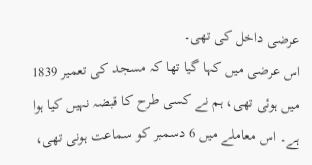عرضی داخل کی تھی۔
اس عرضی میں کہا گیا تھا کہ مسجد کی تعمیر 1839 میں ہوئی تھی، ہم نے کسی طرح کا قبضہ نہیں کیا ہوا ہے۔ اس معاملے میں 6 دسمبر کو سماعت ہونی تھی،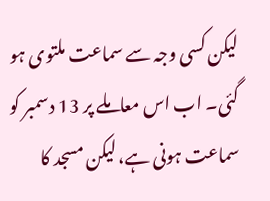لیکن کسی وجہ سے سماعت ملتوی ہو گئی۔ اب اس معاملے پر 13 دسمبر کو سماعت ہونی ہے، لیکن مسجد کا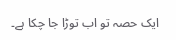ایک حصہ تو اب توڑا جا چکا ہے۔